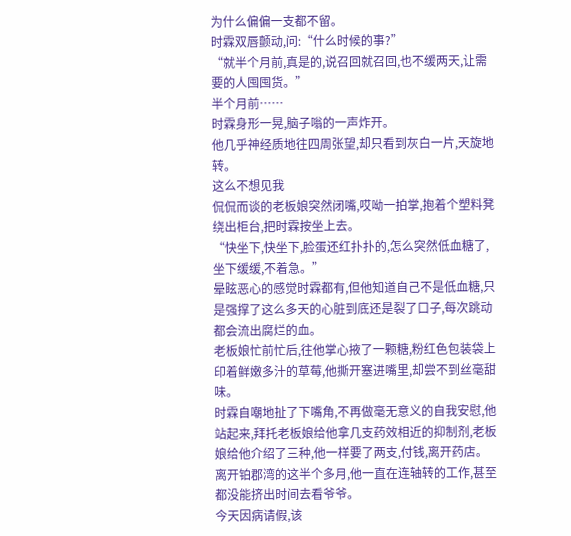为什么偏偏一支都不留。
时霖双唇颤动,问:“什么时候的事?”
“就半个月前,真是的,说召回就召回,也不缓两天,让需要的人囤囤货。”
半个月前……
时霖身形一晃,脑子嗡的一声炸开。
他几乎神经质地往四周张望,却只看到灰白一片,天旋地转。
这么不想见我
侃侃而谈的老板娘突然闭嘴,哎呦一拍掌,抱着个塑料凳绕出柜台,把时霖按坐上去。
“快坐下,快坐下,脸蛋还红扑扑的,怎么突然低血糖了,坐下缓缓,不着急。”
晕眩恶心的感觉时霖都有,但他知道自己不是低血糖,只是强撑了这么多天的心脏到底还是裂了口子,每次跳动都会流出腐烂的血。
老板娘忙前忙后,往他掌心掖了一颗糖,粉红色包装袋上印着鲜嫩多汁的草莓,他撕开塞进嘴里,却尝不到丝毫甜味。
时霖自嘲地扯了下嘴角,不再做毫无意义的自我安慰,他站起来,拜托老板娘给他拿几支药效相近的抑制剂,老板娘给他介绍了三种,他一样要了两支,付钱,离开药店。
离开铂郡湾的这半个多月,他一直在连轴转的工作,甚至都没能挤出时间去看爷爷。
今天因病请假,该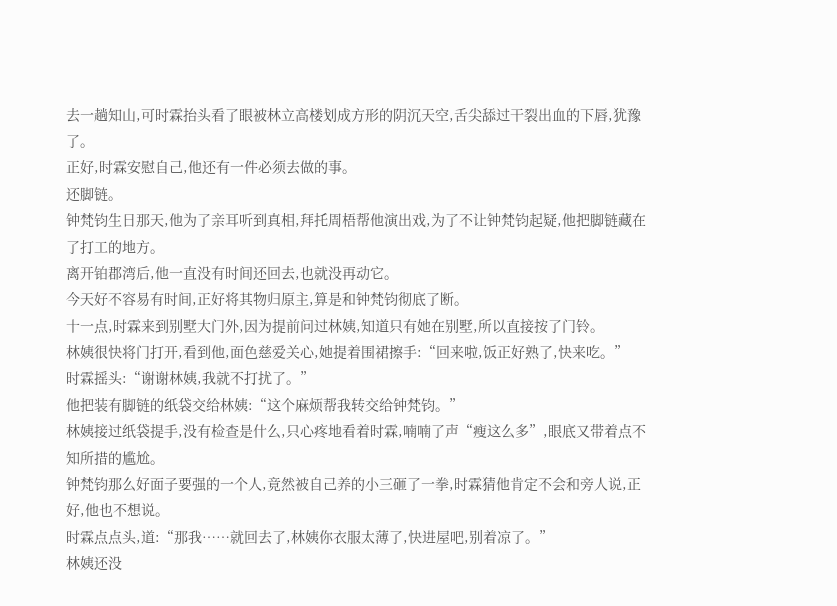去一趟知山,可时霖抬头看了眼被林立高楼划成方形的阴沉天空,舌尖舔过干裂出血的下唇,犹豫了。
正好,时霖安慰自己,他还有一件必须去做的事。
还脚链。
钟梵钧生日那天,他为了亲耳听到真相,拜托周梧帮他演出戏,为了不让钟梵钧起疑,他把脚链藏在了打工的地方。
离开铂郡湾后,他一直没有时间还回去,也就没再动它。
今天好不容易有时间,正好将其物归原主,算是和钟梵钧彻底了断。
十一点,时霖来到别墅大门外,因为提前问过林姨,知道只有她在别墅,所以直接按了门铃。
林姨很快将门打开,看到他,面色慈爱关心,她提着围裙擦手:“回来啦,饭正好熟了,快来吃。”
时霖摇头:“谢谢林姨,我就不打扰了。”
他把装有脚链的纸袋交给林姨:“这个麻烦帮我转交给钟梵钧。”
林姨接过纸袋提手,没有检查是什么,只心疼地看着时霖,喃喃了声“瘦这么多”,眼底又带着点不知所措的尴尬。
钟梵钧那么好面子要强的一个人,竟然被自己养的小三砸了一拳,时霖猜他肯定不会和旁人说,正好,他也不想说。
时霖点点头,道:“那我……就回去了,林姨你衣服太薄了,快进屋吧,别着凉了。”
林姨还没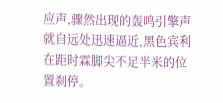应声,骤然出现的轰鸣引擎声就自远处迅速逼近,黑色宾利在距时霖脚尖不足半米的位置刹停。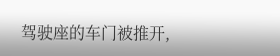驾驶座的车门被推开,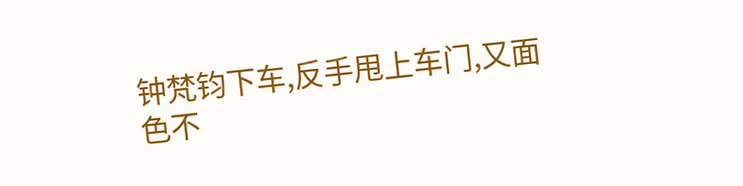钟梵钧下车,反手甩上车门,又面色不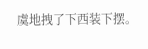虞地拽了下西装下摆。